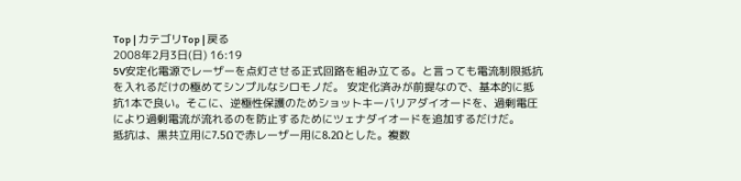Top | カテゴリTop | 戻る
2008年2月3日(日) 16:19
5V安定化電源でレーザーを点灯させる正式回路を組み立てる。と言っても電流制限抵抗を入れるだけの極めてシンプルなシロモノだ。 安定化済みが前提なので、基本的に抵抗1本で良い。そこに、逆極性保護のためショットキーバリアダイオードを、過剰電圧により過剰電流が流れるのを防止するためにツェナダイオードを追加するだけだ。
抵抗は、黒共立用に7.5Ωで赤レーザー用に8.2Ωとした。複数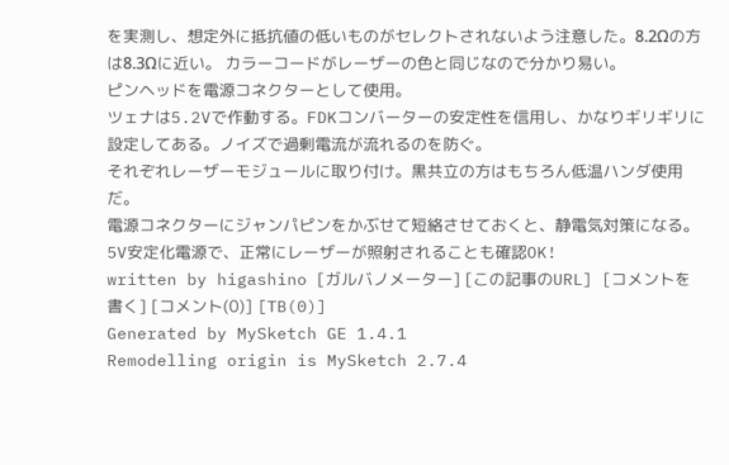を実測し、想定外に抵抗値の低いものがセレクトされないよう注意した。8.2Ωの方は8.3Ωに近い。 カラーコードがレーザーの色と同じなので分かり易い。
ピンヘッドを電源コネクターとして使用。
ツェナは5.2Vで作動する。FDKコンバーターの安定性を信用し、かなりギリギリに設定してある。ノイズで過剰電流が流れるのを防ぐ。
それぞれレーザーモジュールに取り付け。黒共立の方はもちろん低温ハンダ使用だ。
電源コネクターにジャンパピンをかぶせて短絡させておくと、静電気対策になる。
5V安定化電源で、正常にレーザーが照射されることも確認OK!
written by higashino [ガルバノメーター] [この記事のURL] [コメントを書く] [コメント(0)] [TB(0)]
Generated by MySketch GE 1.4.1
Remodelling origin is MySketch 2.7.4